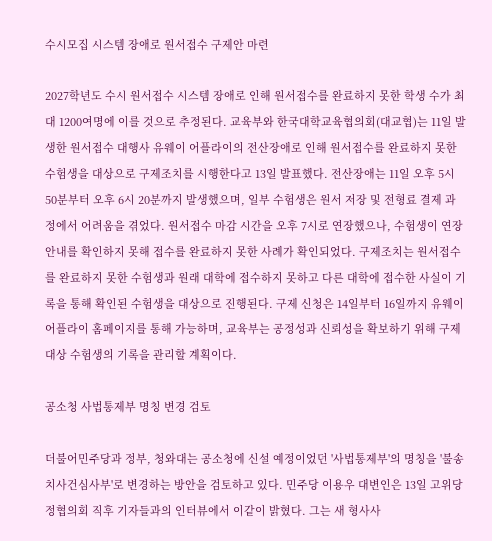수시모집 시스템 장애로 원서접수 구제안 마련

2027학년도 수시 원서접수 시스템 장애로 인해 원서접수를 완료하지 못한 학생 수가 최대 1200여명에 이를 것으로 추정된다. 교육부와 한국대학교육협의회(대교협)는 11일 발생한 원서접수 대행사 유웨이 어플라이의 전산장애로 인해 원서접수를 완료하지 못한 수험생을 대상으로 구제조치를 시행한다고 13일 발표했다. 전산장애는 11일 오후 5시 50분부터 오후 6시 20분까지 발생했으며, 일부 수험생은 원서 저장 및 전형료 결제 과정에서 어려움을 겪었다. 원서접수 마감 시간을 오후 7시로 연장했으나, 수험생이 연장 안내를 확인하지 못해 접수를 완료하지 못한 사례가 확인되었다. 구제조치는 원서접수를 완료하지 못한 수험생과 원래 대학에 접수하지 못하고 다른 대학에 접수한 사실이 기록을 통해 확인된 수험생을 대상으로 진행된다. 구제 신청은 14일부터 16일까지 유웨이 어플라이 홈페이지를 통해 가능하며, 교육부는 공정성과 신뢰성을 확보하기 위해 구제 대상 수험생의 기록을 관리할 계획이다.

공소청 사법통제부 명칭 변경 검토

더불어민주당과 정부, 청와대는 공소청에 신설 예정이었던 '사법통제부'의 명칭을 '불송치사건심사부'로 변경하는 방안을 검토하고 있다. 민주당 이용우 대변인은 13일 고위당정협의회 직후 기자들과의 인터뷰에서 이같이 밝혔다. 그는 새 형사사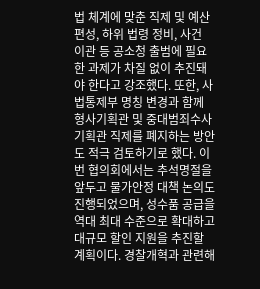법 체계에 맞춘 직제 및 예산 편성, 하위 법령 정비, 사건 이관 등 공소청 출범에 필요한 과제가 차질 없이 추진돼야 한다고 강조했다. 또한, 사법통제부 명칭 변경과 함께 형사기획관 및 중대범죄수사기획관 직제를 폐지하는 방안도 적극 검토하기로 했다. 이번 협의회에서는 추석명절을 앞두고 물가안정 대책 논의도 진행되었으며, 성수품 공급을 역대 최대 수준으로 확대하고 대규모 할인 지원을 추진할 계획이다. 경찰개혁과 관련해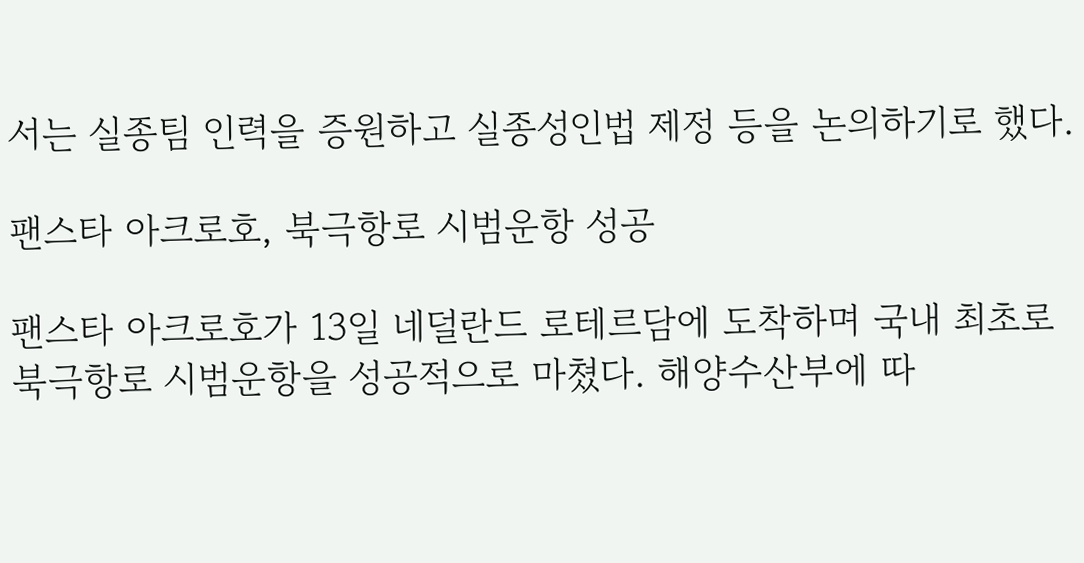서는 실종팀 인력을 증원하고 실종성인법 제정 등을 논의하기로 했다.

팬스타 아크로호, 북극항로 시범운항 성공

팬스타 아크로호가 13일 네덜란드 로테르담에 도착하며 국내 최초로 북극항로 시범운항을 성공적으로 마쳤다. 해양수산부에 따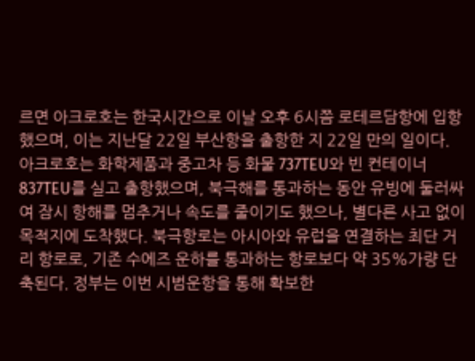르면 아크로호는 한국시간으로 이날 오후 6시쯤 로테르담항에 입항했으며, 이는 지난달 22일 부산항을 출항한 지 22일 만의 일이다. 아크로호는 화학제품과 중고차 등 화물 737TEU와 빈 컨테이너 837TEU를 실고 출항했으며, 북극해를 통과하는 동안 유빙에 둘러싸여 잠시 항해를 멈추거나 속도를 줄이기도 했으나, 별다른 사고 없이 목적지에 도착했다. 북극항로는 아시아와 유럽을 연결하는 최단 거리 항로로, 기존 수에즈 운하를 통과하는 항로보다 약 35%가량 단축된다. 정부는 이번 시범운항을 통해 확보한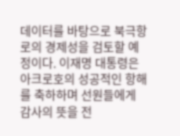데이터를 바탕으로 북극항로의 경제성을 검토할 예정이다. 이재명 대통령은 아크로호의 성공적인 항해를 축하하며 선원들에게 감사의 뜻을 전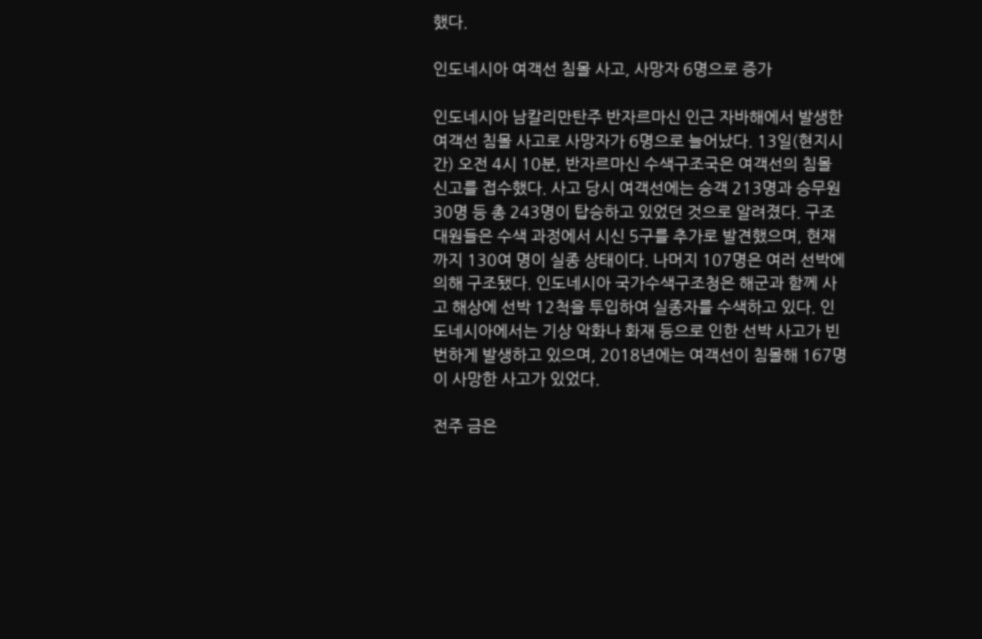했다.

인도네시아 여객선 침몰 사고, 사망자 6명으로 증가

인도네시아 남칼리만탄주 반자르마신 인근 자바해에서 발생한 여객선 침몰 사고로 사망자가 6명으로 늘어났다. 13일(현지시간) 오전 4시 10분, 반자르마신 수색구조국은 여객선의 침몰 신고를 접수했다. 사고 당시 여객선에는 승객 213명과 승무원 30명 등 총 243명이 탑승하고 있었던 것으로 알려졌다. 구조대원들은 수색 과정에서 시신 5구를 추가로 발견했으며, 현재까지 130여 명이 실종 상태이다. 나머지 107명은 여러 선박에 의해 구조됐다. 인도네시아 국가수색구조청은 해군과 함께 사고 해상에 선박 12척을 투입하여 실종자를 수색하고 있다. 인도네시아에서는 기상 악화나 화재 등으로 인한 선박 사고가 빈번하게 발생하고 있으며, 2018년에는 여객선이 침몰해 167명이 사망한 사고가 있었다.

전주 금은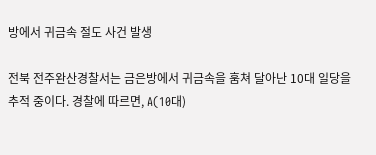방에서 귀금속 절도 사건 발생

전북 전주완산경찰서는 금은방에서 귀금속을 훔쳐 달아난 10대 일당을 추적 중이다. 경찰에 따르면, A(10대)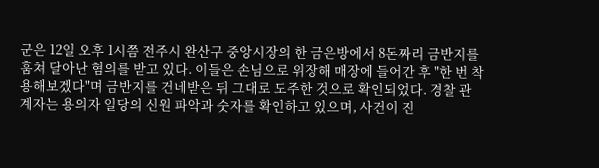군은 12일 오후 1시쯤 전주시 완산구 중앙시장의 한 금은방에서 8돈짜리 금반지를 훔쳐 달아난 혐의를 받고 있다. 이들은 손님으로 위장해 매장에 들어간 후 "한 번 착용해보겠다"며 금반지를 건네받은 뒤 그대로 도주한 것으로 확인되었다. 경찰 관계자는 용의자 일당의 신원 파악과 숫자를 확인하고 있으며, 사건이 진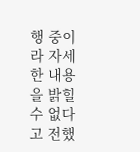행 중이라 자세한 내용을 밝힐 수 없다고 전했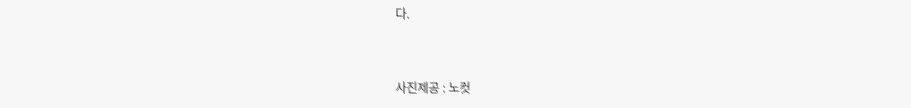다.


사진제공 : 노컷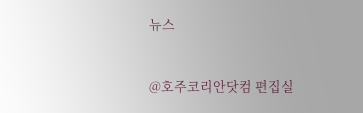뉴스


@호주코리안닷컴 편집실